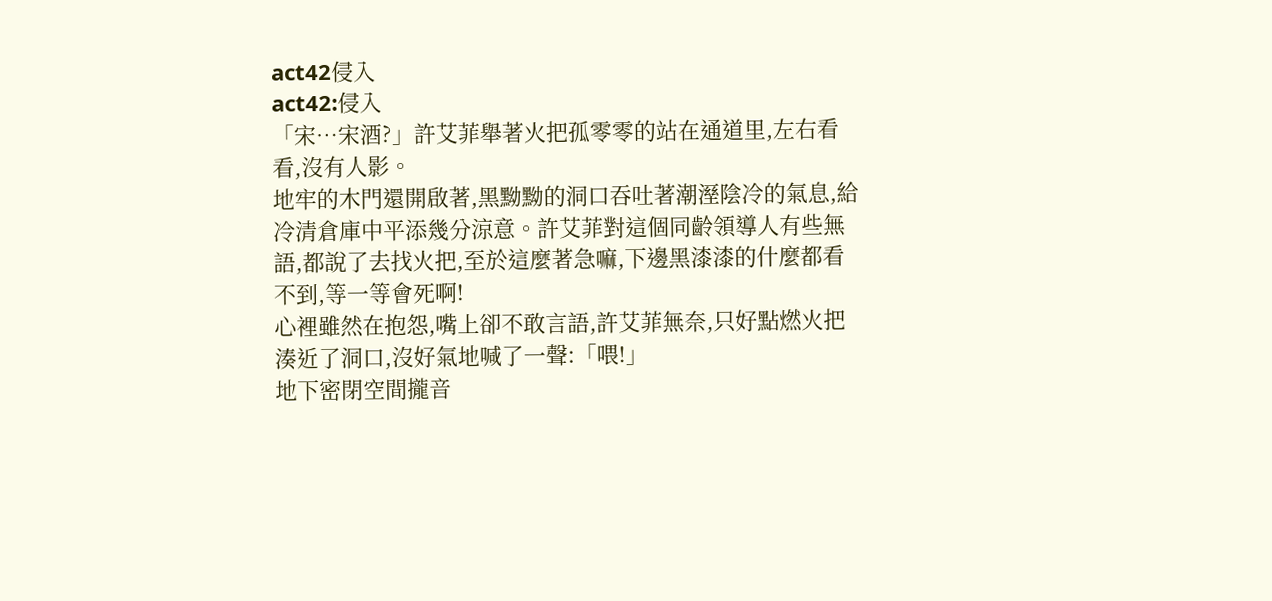act42侵入
act42:侵入
「宋…宋酒?」許艾菲舉著火把孤零零的站在通道里,左右看看,沒有人影。
地牢的木門還開啟著,黑黝黝的洞口吞吐著潮溼陰冷的氣息,給冷清倉庫中平添幾分涼意。許艾菲對這個同齡領導人有些無語,都說了去找火把,至於這麼著急嘛,下邊黑漆漆的什麼都看不到,等一等會死啊!
心裡雖然在抱怨,嘴上卻不敢言語,許艾菲無奈,只好點燃火把湊近了洞口,沒好氣地喊了一聲:「喂!」
地下密閉空間攏音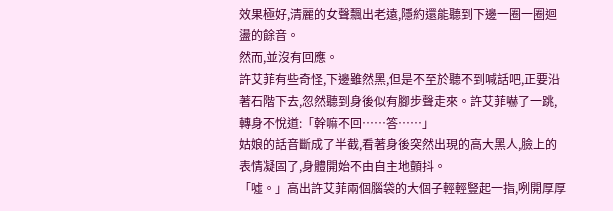效果極好,清麗的女聲飄出老遠,隱約還能聽到下邊一圈一圈迴盪的餘音。
然而,並沒有回應。
許艾菲有些奇怪,下邊雖然黑,但是不至於聽不到喊話吧,正要沿著石階下去,忽然聽到身後似有腳步聲走來。許艾菲嚇了一跳,轉身不悅道:「幹嘛不回……答……」
姑娘的話音斷成了半截,看著身後突然出現的高大黑人,臉上的表情凝固了,身體開始不由自主地顫抖。
「噓。」高出許艾菲兩個腦袋的大個子輕輕豎起一指,咧開厚厚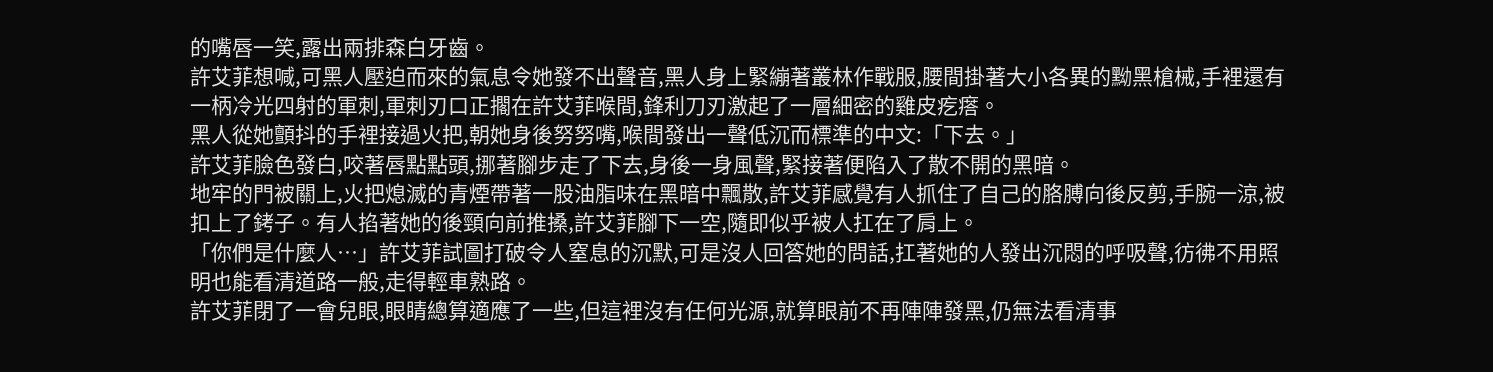的嘴唇一笑,露出兩排森白牙齒。
許艾菲想喊,可黑人壓迫而來的氣息令她發不出聲音,黑人身上緊繃著叢林作戰服,腰間掛著大小各異的黝黑槍械,手裡還有一柄冷光四射的軍刺,軍刺刃口正擱在許艾菲喉間,鋒利刀刃激起了一層細密的雞皮疙瘩。
黑人從她顫抖的手裡接過火把,朝她身後努努嘴,喉間發出一聲低沉而標準的中文:「下去。」
許艾菲臉色發白,咬著唇點點頭,挪著腳步走了下去,身後一身風聲,緊接著便陷入了散不開的黑暗。
地牢的門被關上,火把熄滅的青煙帶著一股油脂味在黑暗中飄散,許艾菲感覺有人抓住了自己的胳膊向後反剪,手腕一涼,被扣上了銬子。有人掐著她的後頸向前推搡,許艾菲腳下一空,隨即似乎被人扛在了肩上。
「你們是什麼人…」許艾菲試圖打破令人窒息的沉默,可是沒人回答她的問話,扛著她的人發出沉悶的呼吸聲,彷彿不用照明也能看清道路一般,走得輕車熟路。
許艾菲閉了一會兒眼,眼睛總算適應了一些,但這裡沒有任何光源,就算眼前不再陣陣發黑,仍無法看清事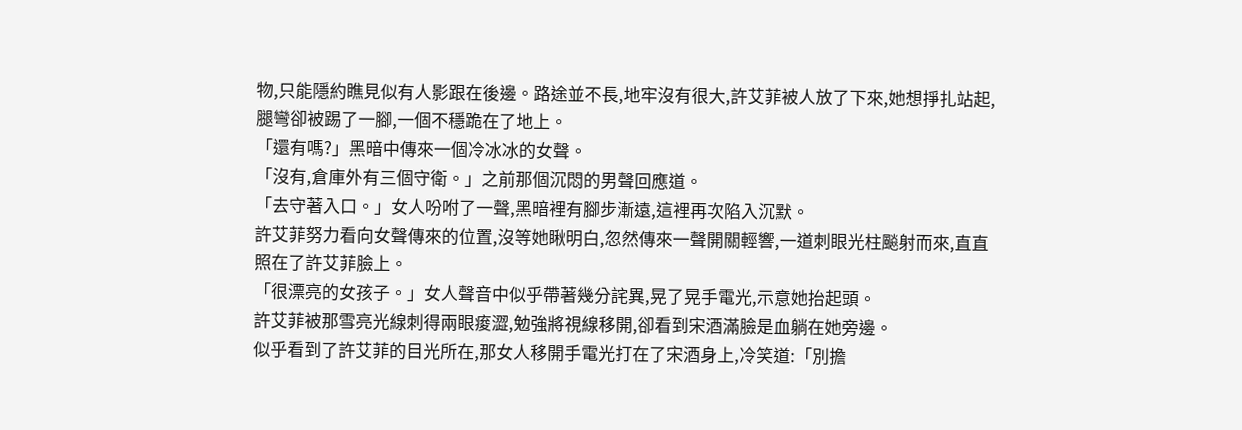物,只能隱約瞧見似有人影跟在後邊。路途並不長,地牢沒有很大,許艾菲被人放了下來,她想掙扎站起,腿彎卻被踢了一腳,一個不穩跪在了地上。
「還有嗎?」黑暗中傳來一個冷冰冰的女聲。
「沒有,倉庫外有三個守衛。」之前那個沉悶的男聲回應道。
「去守著入口。」女人吩咐了一聲,黑暗裡有腳步漸遠,這裡再次陷入沉默。
許艾菲努力看向女聲傳來的位置,沒等她瞅明白,忽然傳來一聲開關輕響,一道刺眼光柱飈射而來,直直照在了許艾菲臉上。
「很漂亮的女孩子。」女人聲音中似乎帶著幾分詫異,晃了晃手電光,示意她抬起頭。
許艾菲被那雪亮光線刺得兩眼痠澀,勉強將視線移開,卻看到宋酒滿臉是血躺在她旁邊。
似乎看到了許艾菲的目光所在,那女人移開手電光打在了宋酒身上,冷笑道:「別擔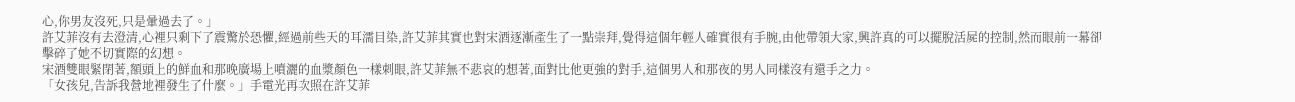心,你男友沒死,只是暈過去了。」
許艾菲沒有去澄清,心裡只剩下了震驚於恐懼,經過前些天的耳濡目染,許艾菲其實也對宋酒逐漸產生了一點崇拜,覺得這個年輕人確實很有手腕,由他帶領大家,興許真的可以擺脫活屍的控制,然而眼前一幕卻擊碎了她不切實際的幻想。
宋酒雙眼緊閉著,額頭上的鮮血和那晚廣場上噴灑的血漿顏色一樣刺眼,許艾菲無不悲哀的想著,面對比他更強的對手,這個男人和那夜的男人同樣沒有還手之力。
「女孩兒,告訴我營地裡發生了什麼。」手電光再次照在許艾菲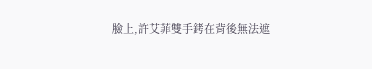臉上,許艾菲雙手銬在背後無法遮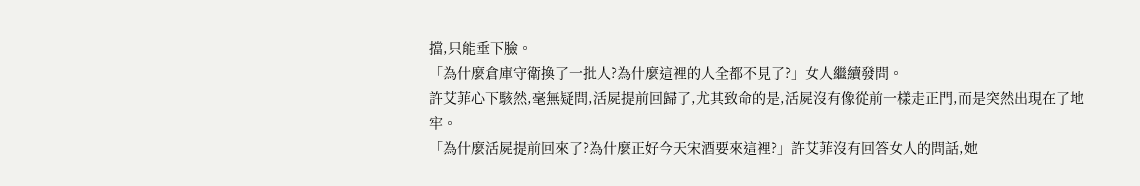擋,只能垂下臉。
「為什麼倉庫守衛換了一批人?為什麼這裡的人全都不見了?」女人繼續發問。
許艾菲心下駭然,毫無疑問,活屍提前回歸了,尤其致命的是,活屍沒有像從前一樣走正門,而是突然出現在了地牢。
「為什麼活屍提前回來了?為什麼正好今天宋酒要來這裡?」許艾菲沒有回答女人的問話,她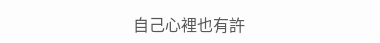自己心裡也有許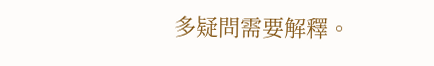多疑問需要解釋。